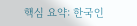핵심 요약: 한국인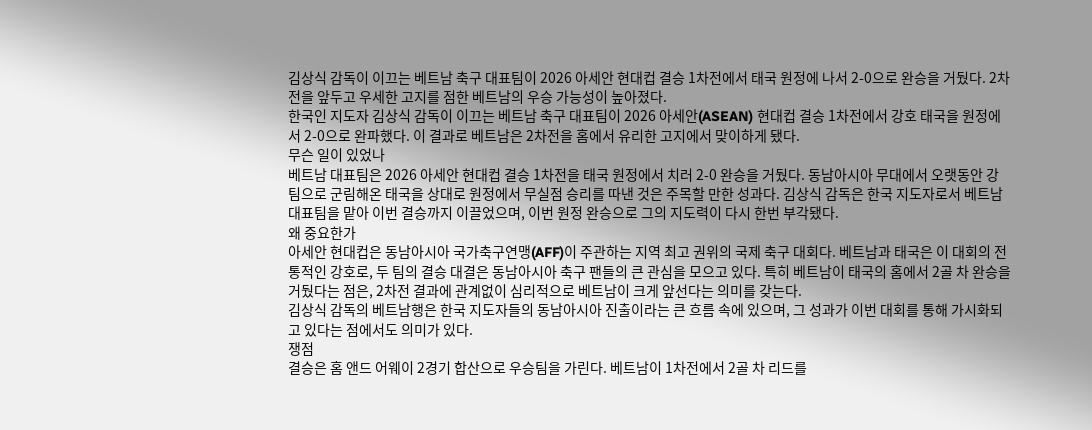김상식 감독이 이끄는 베트남 축구 대표팀이 2026 아세안 현대컵 결승 1차전에서 태국 원정에 나서 2-0으로 완승을 거뒀다. 2차전을 앞두고 우세한 고지를 점한 베트남의 우승 가능성이 높아졌다.
한국인 지도자 김상식 감독이 이끄는 베트남 축구 대표팀이 2026 아세안(ASEAN) 현대컵 결승 1차전에서 강호 태국을 원정에서 2-0으로 완파했다. 이 결과로 베트남은 2차전을 홈에서 유리한 고지에서 맞이하게 됐다.
무슨 일이 있었나
베트남 대표팀은 2026 아세안 현대컵 결승 1차전을 태국 원정에서 치러 2-0 완승을 거뒀다. 동남아시아 무대에서 오랫동안 강팀으로 군림해온 태국을 상대로 원정에서 무실점 승리를 따낸 것은 주목할 만한 성과다. 김상식 감독은 한국 지도자로서 베트남 대표팀을 맡아 이번 결승까지 이끌었으며, 이번 원정 완승으로 그의 지도력이 다시 한번 부각됐다.
왜 중요한가
아세안 현대컵은 동남아시아 국가축구연맹(AFF)이 주관하는 지역 최고 권위의 국제 축구 대회다. 베트남과 태국은 이 대회의 전통적인 강호로, 두 팀의 결승 대결은 동남아시아 축구 팬들의 큰 관심을 모으고 있다. 특히 베트남이 태국의 홈에서 2골 차 완승을 거뒀다는 점은, 2차전 결과에 관계없이 심리적으로 베트남이 크게 앞선다는 의미를 갖는다.
김상식 감독의 베트남행은 한국 지도자들의 동남아시아 진출이라는 큰 흐름 속에 있으며, 그 성과가 이번 대회를 통해 가시화되고 있다는 점에서도 의미가 있다.
쟁점
결승은 홈 앤드 어웨이 2경기 합산으로 우승팀을 가린다. 베트남이 1차전에서 2골 차 리드를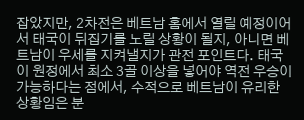잡았지만, 2차전은 베트남 홈에서 열릴 예정이어서 태국이 뒤집기를 노릴 상황이 될지, 아니면 베트남이 우세를 지켜낼지가 관전 포인트다. 태국이 원정에서 최소 3골 이상을 넣어야 역전 우승이 가능하다는 점에서, 수적으로 베트남이 유리한 상황임은 분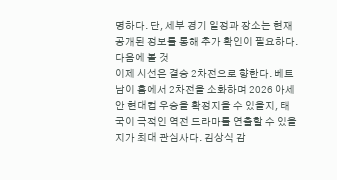명하다. 단, 세부 경기 일정과 장소는 현재 공개된 정보를 통해 추가 확인이 필요하다.
다음에 볼 것
이제 시선은 결승 2차전으로 향한다. 베트남이 홈에서 2차전을 소화하며 2026 아세안 현대컵 우승을 확정지을 수 있을지, 태국이 극적인 역전 드라마를 연출할 수 있을지가 최대 관심사다. 김상식 감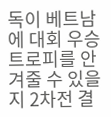독이 베트남에 대회 우승 트로피를 안겨줄 수 있을지 2차전 결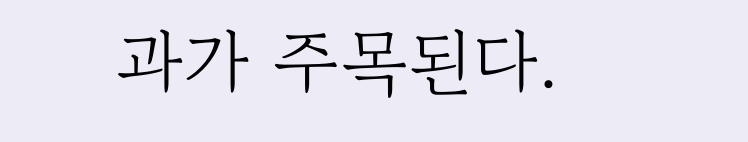과가 주목된다.